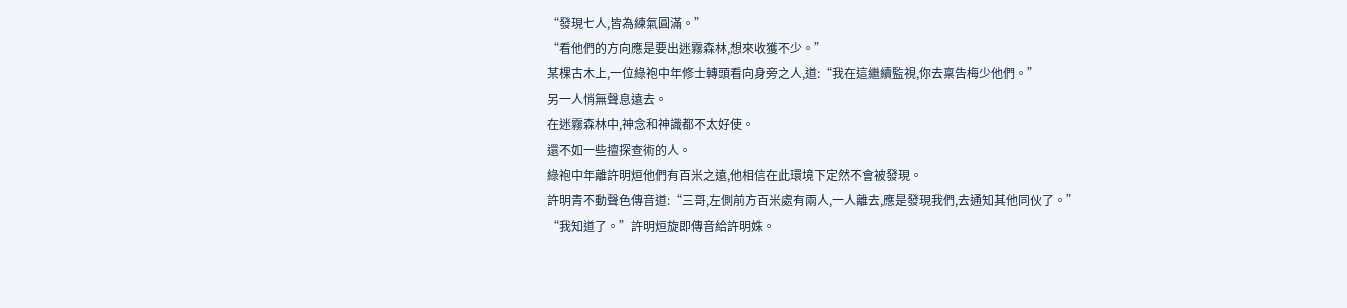“發現七人,皆為練氣圓滿。”
“看他們的方向應是要出迷霧森林,想來收獲不少。”
某棵古木上,一位綠袍中年修士轉頭看向身旁之人,道:“我在這繼續監視,你去稟告梅少他們。”
另一人悄無聲息遠去。
在迷霧森林中,神念和神識都不太好使。
還不如一些擅探查術的人。
綠袍中年離許明烜他們有百米之遠,他相信在此環境下定然不會被發現。
許明青不動聲色傳音道:“三哥,左側前方百米處有兩人,一人離去,應是發現我們,去通知其他同伙了。”
“我知道了。”許明烜旋即傳音給許明姝。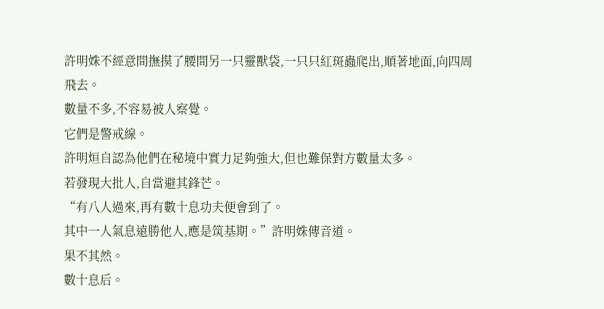許明姝不經意間撫摸了腰間另一只靈獸袋,一只只紅斑蟲爬出,順著地面,向四周飛去。
數量不多,不容易被人察覺。
它們是警戒線。
許明烜自認為他們在秘境中實力足夠強大,但也難保對方數量太多。
若發現大批人,自當避其鋒芒。
“有八人過來,再有數十息功夫便會到了。
其中一人氣息遠勝他人,應是筑基期。”許明姝傳音道。
果不其然。
數十息后。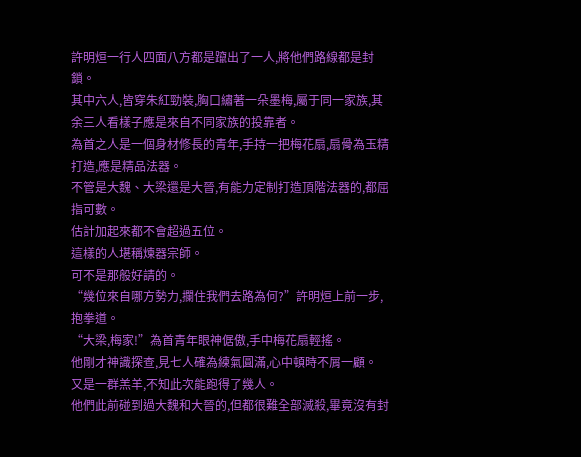許明烜一行人四面八方都是躥出了一人,將他們路線都是封鎖。
其中六人,皆穿朱紅勁裝,胸口繡著一朵墨梅,屬于同一家族,其余三人看樣子應是來自不同家族的投靠者。
為首之人是一個身材修長的青年,手持一把梅花扇,扇骨為玉精打造,應是精品法器。
不管是大魏、大梁還是大晉,有能力定制打造頂階法器的,都屈指可數。
估計加起來都不會超過五位。
這樣的人堪稱煉器宗師。
可不是那般好請的。
“幾位來自哪方勢力,攔住我們去路為何?”許明烜上前一步,抱拳道。
“大梁,梅家!”為首青年眼神倨傲,手中梅花扇輕搖。
他剛才神識探查,見七人確為練氣圓滿,心中頓時不屑一顧。
又是一群羔羊,不知此次能跑得了幾人。
他們此前碰到過大魏和大晉的,但都很難全部滅殺,畢竟沒有封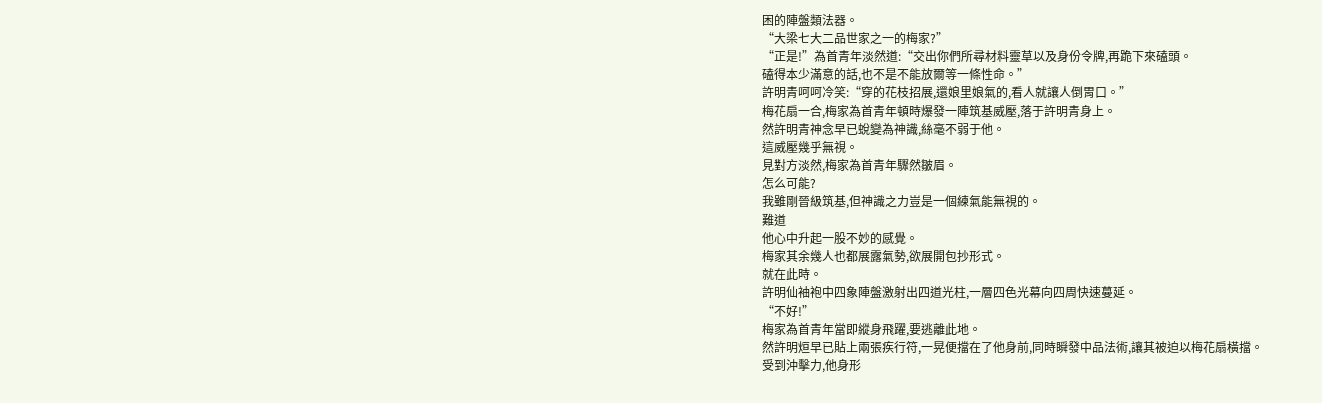困的陣盤類法器。
“大梁七大二品世家之一的梅家?”
“正是!”為首青年淡然道:“交出你們所尋材料靈草以及身份令牌,再跪下來磕頭。
磕得本少滿意的話,也不是不能放爾等一條性命。”
許明青呵呵冷笑:“穿的花枝招展,還娘里娘氣的,看人就讓人倒胃口。”
梅花扇一合,梅家為首青年頓時爆發一陣筑基威壓,落于許明青身上。
然許明青神念早已蛻變為神識,絲毫不弱于他。
這威壓幾乎無視。
見對方淡然,梅家為首青年驟然皺眉。
怎么可能?
我雖剛晉級筑基,但神識之力豈是一個練氣能無視的。
難道
他心中升起一股不妙的感覺。
梅家其余幾人也都展露氣勢,欲展開包抄形式。
就在此時。
許明仙袖袍中四象陣盤激射出四道光柱,一層四色光幕向四周快速蔓延。
“不好!”
梅家為首青年當即縱身飛躍,要逃離此地。
然許明烜早已貼上兩張疾行符,一晃便擋在了他身前,同時瞬發中品法術,讓其被迫以梅花扇橫擋。
受到沖擊力,他身形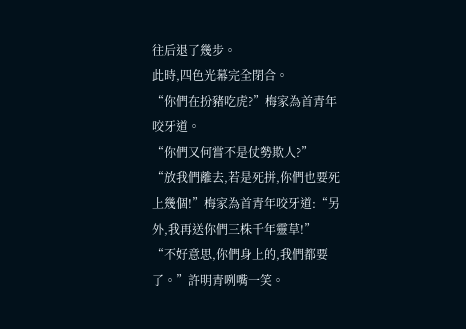往后退了幾步。
此時,四色光幕完全閉合。
“你們在扮豬吃虎?”梅家為首青年咬牙道。
“你們又何嘗不是仗勢欺人?”
“放我們離去,若是死拼,你們也要死上幾個!”梅家為首青年咬牙道:“另外,我再送你們三株千年靈草!”
“不好意思,你們身上的,我們都要了。”許明青咧嘴一笑。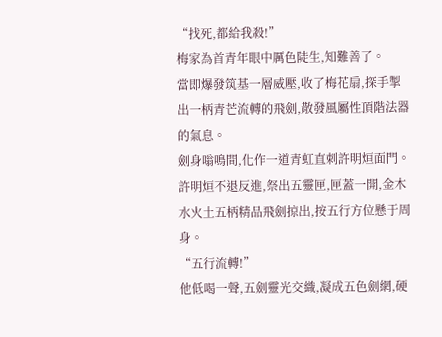“找死,都給我殺!”
梅家為首青年眼中厲色陡生,知難善了。
當即爆發筑基一層威壓,收了梅花扇,探手掣出一柄青芒流轉的飛劍,散發風屬性頂階法器的氣息。
劍身嗡鳴間,化作一道青虹直刺許明烜面門。
許明烜不退反進,祭出五靈匣,匣蓋一開,金木水火土五柄精品飛劍掠出,按五行方位懸于周身。
“五行流轉!”
他低喝一聲,五劍靈光交織,凝成五色劍網,硬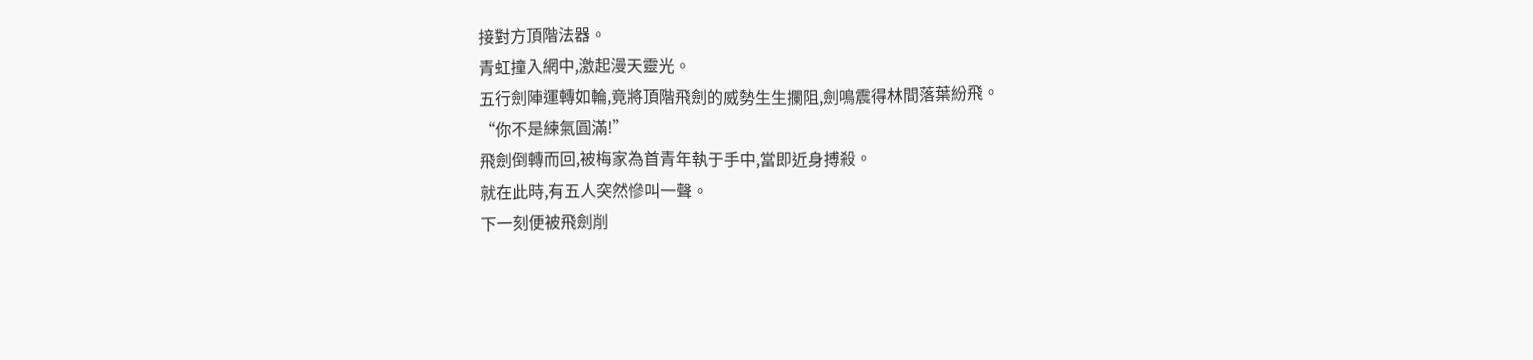接對方頂階法器。
青虹撞入網中,激起漫天靈光。
五行劍陣運轉如輪,竟將頂階飛劍的威勢生生攔阻,劍鳴震得林間落葉紛飛。
“你不是練氣圓滿!”
飛劍倒轉而回,被梅家為首青年執于手中,當即近身搏殺。
就在此時,有五人突然慘叫一聲。
下一刻便被飛劍削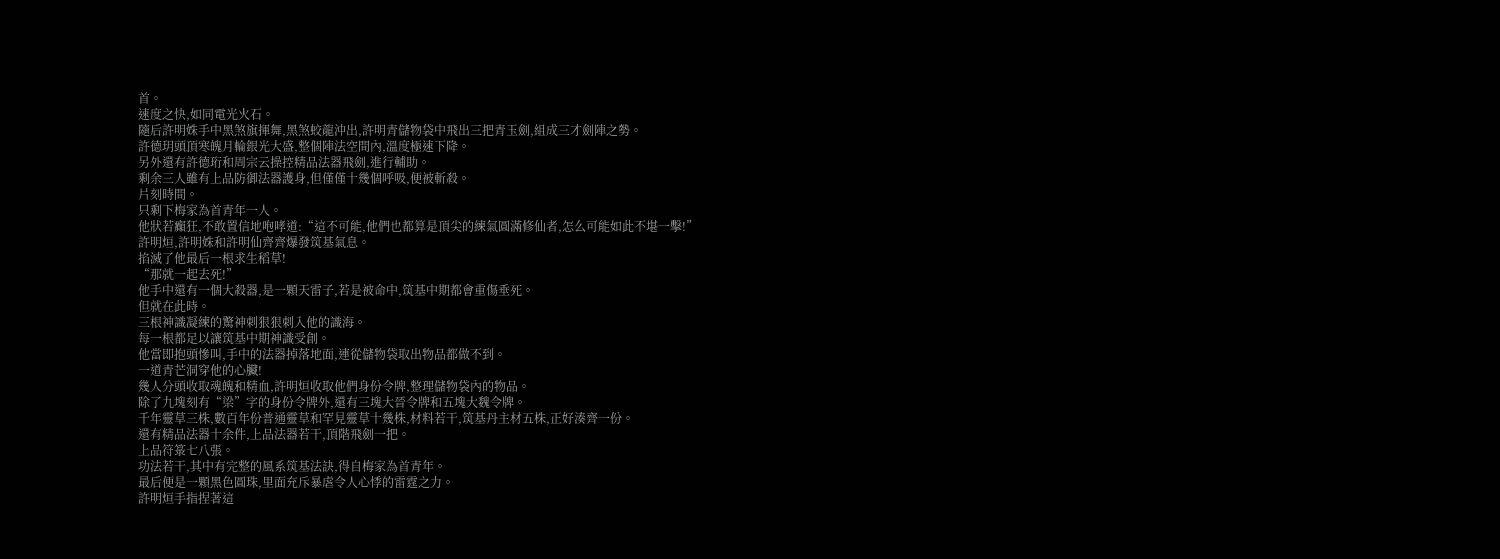首。
速度之快,如同電光火石。
隨后許明姝手中黑煞旗揮舞,黑煞蛟龍沖出,許明青儲物袋中飛出三把青玉劍,組成三才劍陣之勢。
許德玥頭頂寒魄月輪銀光大盛,整個陣法空間內,溫度極速下降。
另外還有許德珩和周宗云操控精品法器飛劍,進行輔助。
剩余三人雖有上品防御法器護身,但僅僅十幾個呼吸,便被斬殺。
片刻時間。
只剩下梅家為首青年一人。
他狀若癲狂,不敢置信地咆哮道:“這不可能,他們也都算是頂尖的練氣圓滿修仙者,怎么可能如此不堪一擊!”
許明烜,許明姝和許明仙齊齊爆發筑基氣息。
掐滅了他最后一根求生稻草!
“那就一起去死!”
他手中還有一個大殺器,是一顆天雷子,若是被命中,筑基中期都會重傷垂死。
但就在此時。
三根神識凝練的驚神刺狠狠刺入他的識海。
每一根都足以讓筑基中期神識受創。
他當即抱頭慘叫,手中的法器掉落地面,連從儲物袋取出物品都做不到。
一道青芒洞穿他的心臟!
幾人分頭收取魂魄和精血,許明烜收取他們身份令牌,整理儲物袋內的物品。
除了九塊刻有“梁”字的身份令牌外,還有三塊大晉令牌和五塊大魏令牌。
千年靈草三株,數百年份普通靈草和罕見靈草十幾株,材料若干,筑基丹主材五株,正好湊齊一份。
還有精品法器十余件,上品法器若干,頂階飛劍一把。
上品符箓七八張。
功法若干,其中有完整的風系筑基法訣,得自梅家為首青年。
最后便是一顆黑色圓珠,里面充斥暴虐令人心悸的雷霆之力。
許明烜手指捏著這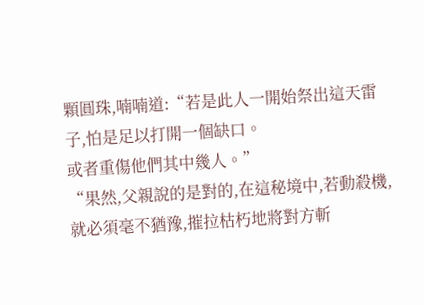顆圓珠,喃喃道:“若是此人一開始祭出這天雷子,怕是足以打開一個缺口。
或者重傷他們其中幾人。”
“果然,父親說的是對的,在這秘境中,若動殺機,就必須毫不猶豫,摧拉枯朽地將對方斬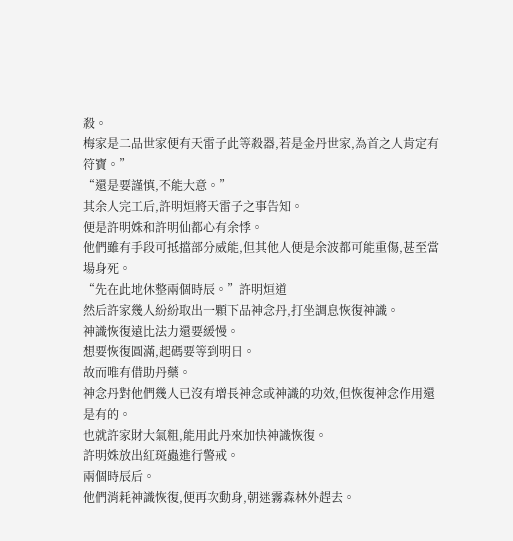殺。
梅家是二品世家便有天雷子此等殺器,若是金丹世家,為首之人肯定有符寶。”
“還是要謹慎,不能大意。”
其余人完工后,許明烜將天雷子之事告知。
便是許明姝和許明仙都心有余悸。
他們雖有手段可抵擋部分威能,但其他人便是余波都可能重傷,甚至當場身死。
“先在此地休整兩個時辰。”許明烜道
然后許家幾人紛紛取出一顆下品神念丹,打坐調息恢復神識。
神識恢復遠比法力還要緩慢。
想要恢復圓滿,起碼要等到明日。
故而唯有借助丹藥。
神念丹對他們幾人已沒有增長神念或神識的功效,但恢復神念作用還是有的。
也就許家財大氣粗,能用此丹來加快神識恢復。
許明姝放出紅斑蟲進行警戒。
兩個時辰后。
他們消耗神識恢復,便再次動身,朝迷霧森林外趕去。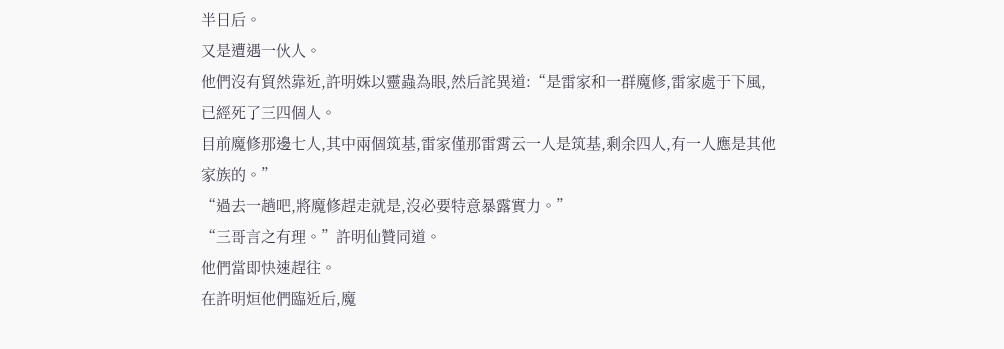半日后。
又是遭遇一伙人。
他們沒有貿然靠近,許明姝以靈蟲為眼,然后詫異道:“是雷家和一群魔修,雷家處于下風,已經死了三四個人。
目前魔修那邊七人,其中兩個筑基,雷家僅那雷霄云一人是筑基,剩余四人,有一人應是其他家族的。”
“過去一趟吧,將魔修趕走就是,沒必要特意暴露實力。”
“三哥言之有理。”許明仙贊同道。
他們當即快速趕往。
在許明烜他們臨近后,魔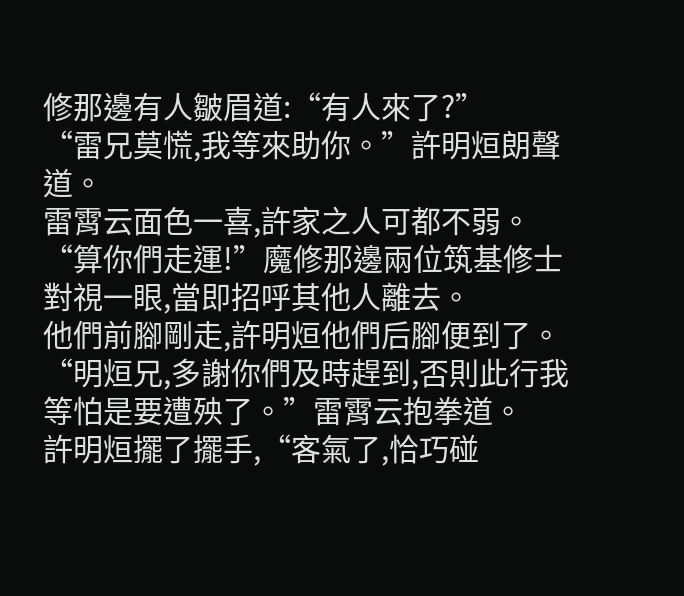修那邊有人皺眉道:“有人來了?”
“雷兄莫慌,我等來助你。”許明烜朗聲道。
雷霄云面色一喜,許家之人可都不弱。
“算你們走運!”魔修那邊兩位筑基修士對視一眼,當即招呼其他人離去。
他們前腳剛走,許明烜他們后腳便到了。
“明烜兄,多謝你們及時趕到,否則此行我等怕是要遭殃了。”雷霄云抱拳道。
許明烜擺了擺手,“客氣了,恰巧碰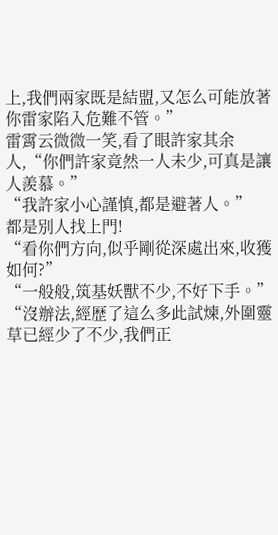上,我們兩家既是結盟,又怎么可能放著你雷家陷入危難不管。”
雷霄云微微一笑,看了眼許家其余人,“你們許家竟然一人未少,可真是讓人羨慕。”
“我許家小心謹慎,都是避著人。”
都是別人找上門!
“看你們方向,似乎剛從深處出來,收獲如何?”
“一般般,筑基妖獸不少,不好下手。”
“沒辦法,經歷了這么多此試煉,外圍靈草已經少了不少,我們正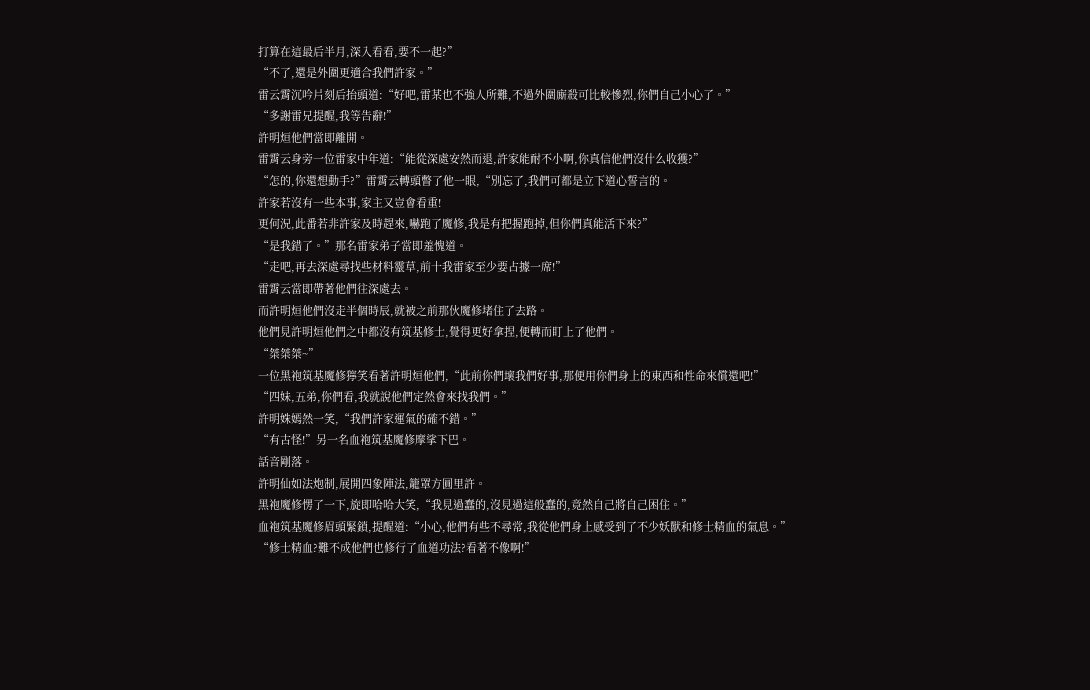打算在這最后半月,深入看看,要不一起?”
“不了,還是外圍更適合我們許家。”
雷云霄沉吟片刻后抬頭道:“好吧,雷某也不強人所難,不過外圍廝殺可比較慘烈,你們自己小心了。”
“多謝雷兄提醒,我等告辭!”
許明烜他們當即離開。
雷霄云身旁一位雷家中年道:“能從深處安然而退,許家能耐不小啊,你真信他們沒什么收獲?”
“怎的,你還想動手?”雷霄云轉頭瞥了他一眼,“別忘了,我們可都是立下道心誓言的。
許家若沒有一些本事,家主又豈會看重!
更何況,此番若非許家及時趕來,嚇跑了魔修,我是有把握跑掉,但你們真能活下來?”
“是我錯了。”那名雷家弟子當即羞愧道。
“走吧,再去深處尋找些材料靈草,前十我雷家至少要占據一席!”
雷霄云當即帶著他們往深處去。
而許明烜他們沒走半個時辰,就被之前那伙魔修堵住了去路。
他們見許明烜他們之中都沒有筑基修士,覺得更好拿捏,便轉而盯上了他們。
“桀桀桀~”
一位黑袍筑基魔修獰笑看著許明烜他們,“此前你們壞我們好事,那便用你們身上的東西和性命來償還吧!”
“四妹,五弟,你們看,我就說他們定然會來找我們。”
許明姝嫣然一笑,“我們許家運氣的確不錯。”
“有古怪!”另一名血袍筑基魔修摩挲下巴。
話音剛落。
許明仙如法炮制,展開四象陣法,籠罩方圓里許。
黑袍魔修愣了一下,旋即哈哈大笑,“我見過蠢的,沒見過這般蠢的,竟然自己將自己困住。”
血袍筑基魔修眉頭緊鎖,提醒道:“小心,他們有些不尋常,我從他們身上感受到了不少妖獸和修士精血的氣息。”
“修士精血?難不成他們也修行了血道功法?看著不像啊!”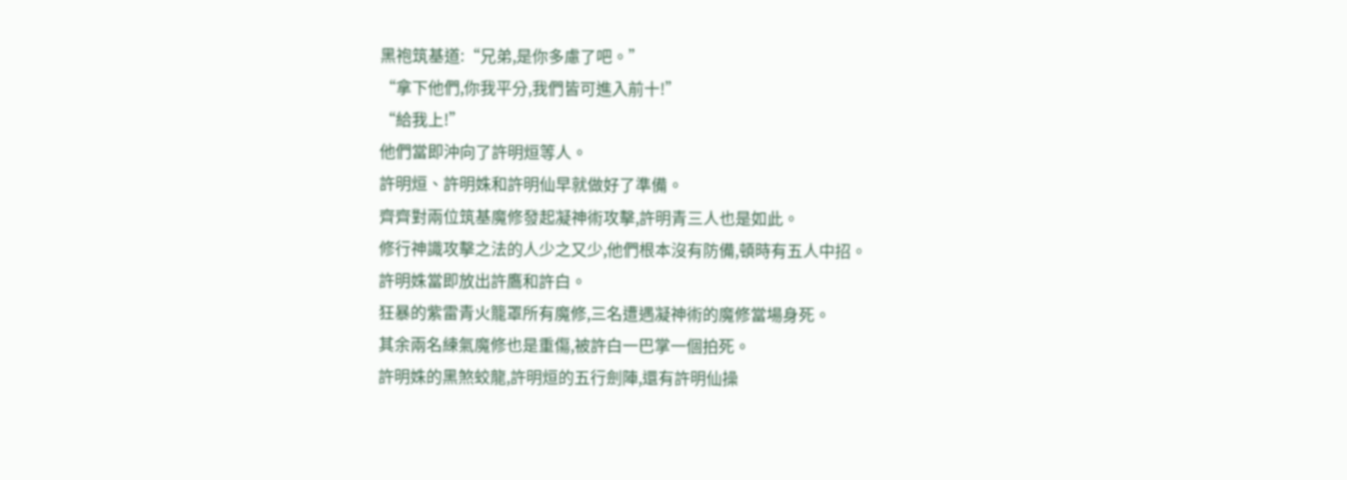黑袍筑基道:“兄弟,是你多慮了吧。”
“拿下他們,你我平分,我們皆可進入前十!”
“給我上!”
他們當即沖向了許明烜等人。
許明烜、許明姝和許明仙早就做好了準備。
齊齊對兩位筑基魔修發起凝神術攻擊,許明青三人也是如此。
修行神識攻擊之法的人少之又少,他們根本沒有防備,頓時有五人中招。
許明姝當即放出許鷹和許白。
狂暴的紫雷青火籠罩所有魔修,三名遭遇凝神術的魔修當場身死。
其余兩名練氣魔修也是重傷,被許白一巴掌一個拍死。
許明姝的黑煞蛟龍,許明烜的五行劍陣,還有許明仙操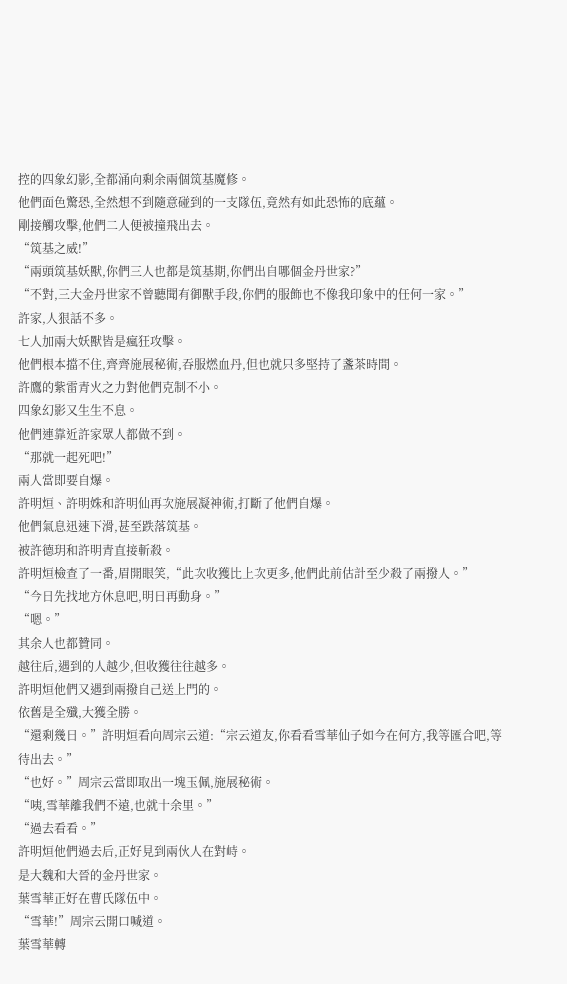控的四象幻影,全都涌向剩余兩個筑基魔修。
他們面色驚恐,全然想不到隨意碰到的一支隊伍,竟然有如此恐怖的底蘊。
剛接觸攻擊,他們二人便被撞飛出去。
“筑基之威!”
“兩頭筑基妖獸,你們三人也都是筑基期,你們出自哪個金丹世家?”
“不對,三大金丹世家不曾聽聞有御獸手段,你們的服飾也不像我印象中的任何一家。”
許家,人狠話不多。
七人加兩大妖獸皆是瘋狂攻擊。
他們根本擋不住,齊齊施展秘術,吞服燃血丹,但也就只多堅持了盞茶時間。
許鷹的紫雷青火之力對他們克制不小。
四象幻影又生生不息。
他們連靠近許家眾人都做不到。
“那就一起死吧!”
兩人當即要自爆。
許明烜、許明姝和許明仙再次施展凝神術,打斷了他們自爆。
他們氣息迅速下滑,甚至跌落筑基。
被許德玥和許明青直接斬殺。
許明烜檢查了一番,眉開眼笑,“此次收獲比上次更多,他們此前估計至少殺了兩撥人。”
“今日先找地方休息吧,明日再動身。”
“嗯。”
其余人也都贊同。
越往后,遇到的人越少,但收獲往往越多。
許明烜他們又遇到兩撥自己送上門的。
依舊是全殲,大獲全勝。
“還剩幾日。”許明烜看向周宗云道:“宗云道友,你看看雪華仙子如今在何方,我等匯合吧,等待出去。”
“也好。”周宗云當即取出一塊玉佩,施展秘術。
“咦,雪華離我們不遠,也就十余里。”
“過去看看。”
許明烜他們過去后,正好見到兩伙人在對峙。
是大魏和大晉的金丹世家。
葉雪華正好在曹氏隊伍中。
“雪華!”周宗云開口喊道。
葉雪華轉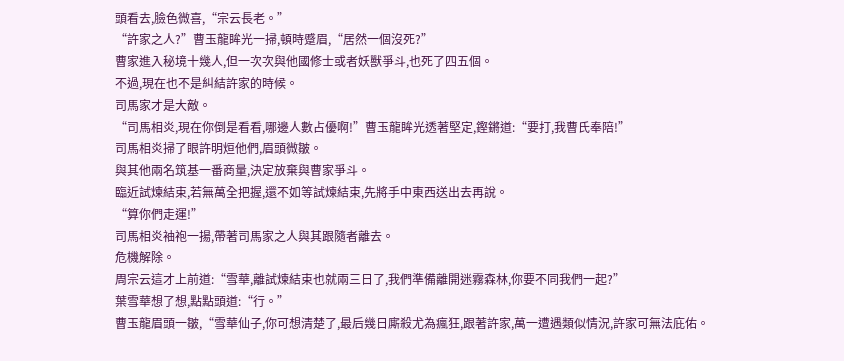頭看去,臉色微喜,“宗云長老。”
“許家之人?”曹玉龍眸光一掃,頓時蹙眉,“居然一個沒死?”
曹家進入秘境十幾人,但一次次與他國修士或者妖獸爭斗,也死了四五個。
不過,現在也不是糾結許家的時候。
司馬家才是大敵。
“司馬相炎,現在你倒是看看,哪邊人數占優啊!”曹玉龍眸光透著堅定,鏗鏘道:“要打,我曹氏奉陪!”
司馬相炎掃了眼許明烜他們,眉頭微皺。
與其他兩名筑基一番商量,決定放棄與曹家爭斗。
臨近試煉結束,若無萬全把握,還不如等試煉結束,先將手中東西送出去再說。
“算你們走運!”
司馬相炎袖袍一揚,帶著司馬家之人與其跟隨者離去。
危機解除。
周宗云這才上前道:“雪華,離試煉結束也就兩三日了,我們準備離開迷霧森林,你要不同我們一起?”
葉雪華想了想,點點頭道:“行。”
曹玉龍眉頭一皺,“雪華仙子,你可想清楚了,最后幾日廝殺尤為瘋狂,跟著許家,萬一遭遇類似情況,許家可無法庇佑。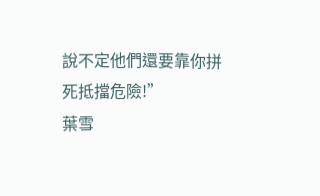說不定他們還要靠你拼死抵擋危險!”
葉雪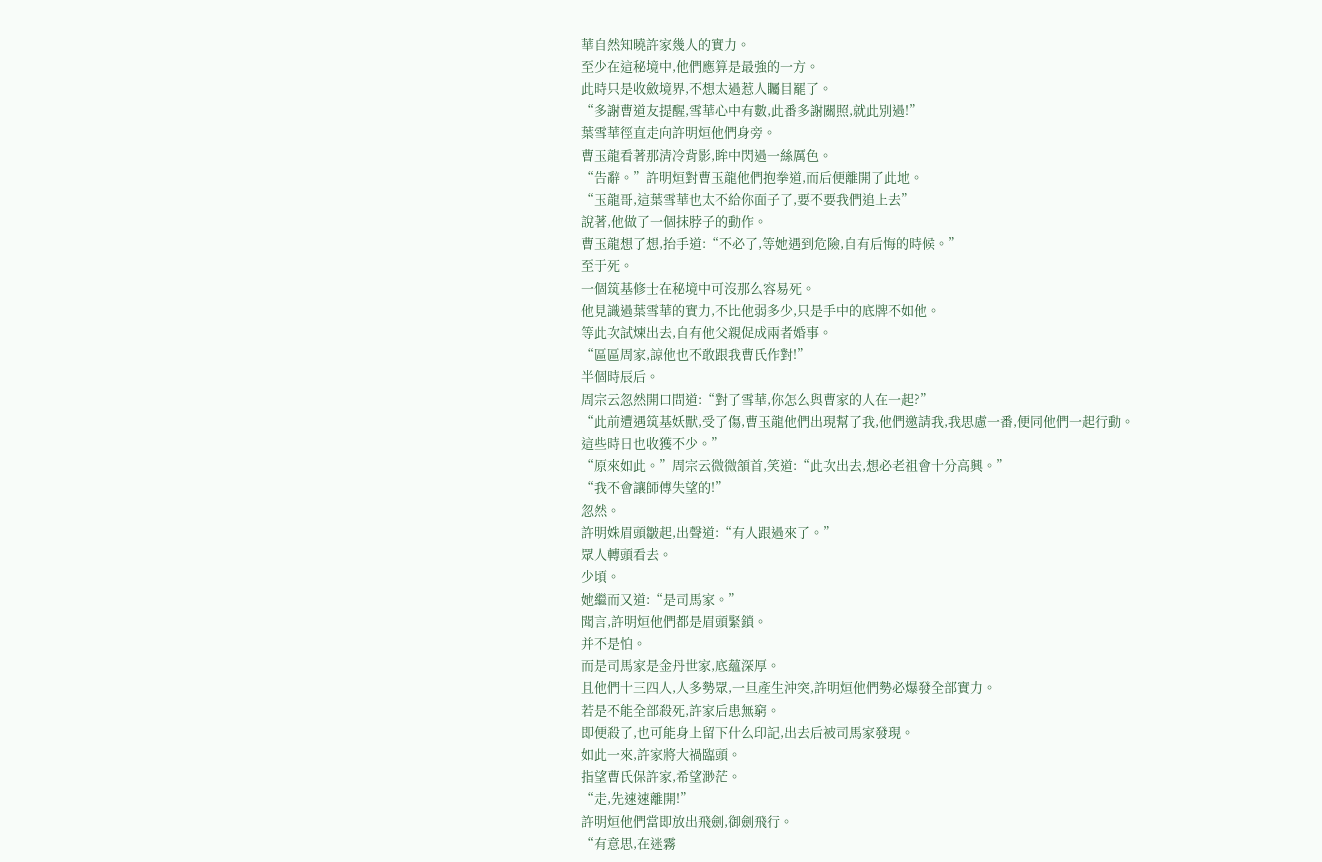華自然知曉許家幾人的實力。
至少在這秘境中,他們應算是最強的一方。
此時只是收斂境界,不想太過惹人矚目罷了。
“多謝曹道友提醒,雪華心中有數,此番多謝關照,就此別過!”
葉雪華徑直走向許明烜他們身旁。
曹玉龍看著那清冷背影,眸中閃過一絲厲色。
“告辭。”許明烜對曹玉龍他們抱拳道,而后便離開了此地。
“玉龍哥,這葉雪華也太不給你面子了,要不要我們追上去”
說著,他做了一個抹脖子的動作。
曹玉龍想了想,抬手道:“不必了,等她遇到危險,自有后悔的時候。”
至于死。
一個筑基修士在秘境中可沒那么容易死。
他見識過葉雪華的實力,不比他弱多少,只是手中的底牌不如他。
等此次試煉出去,自有他父親促成兩者婚事。
“區區周家,諒他也不敢跟我曹氏作對!”
半個時辰后。
周宗云忽然開口問道:“對了雪華,你怎么與曹家的人在一起?”
“此前遭遇筑基妖獸,受了傷,曹玉龍他們出現幫了我,他們邀請我,我思慮一番,便同他們一起行動。
這些時日也收獲不少。”
“原來如此。”周宗云微微頷首,笑道:“此次出去,想必老祖會十分高興。”
“我不會讓師傅失望的!”
忽然。
許明姝眉頭皺起,出聲道:“有人跟過來了。”
眾人轉頭看去。
少頃。
她繼而又道:“是司馬家。”
聞言,許明烜他們都是眉頭緊鎖。
并不是怕。
而是司馬家是金丹世家,底蘊深厚。
且他們十三四人,人多勢眾,一旦產生沖突,許明烜他們勢必爆發全部實力。
若是不能全部殺死,許家后患無窮。
即便殺了,也可能身上留下什么印記,出去后被司馬家發現。
如此一來,許家將大禍臨頭。
指望曹氏保許家,希望渺茫。
“走,先速速離開!”
許明烜他們當即放出飛劍,御劍飛行。
“有意思,在迷霧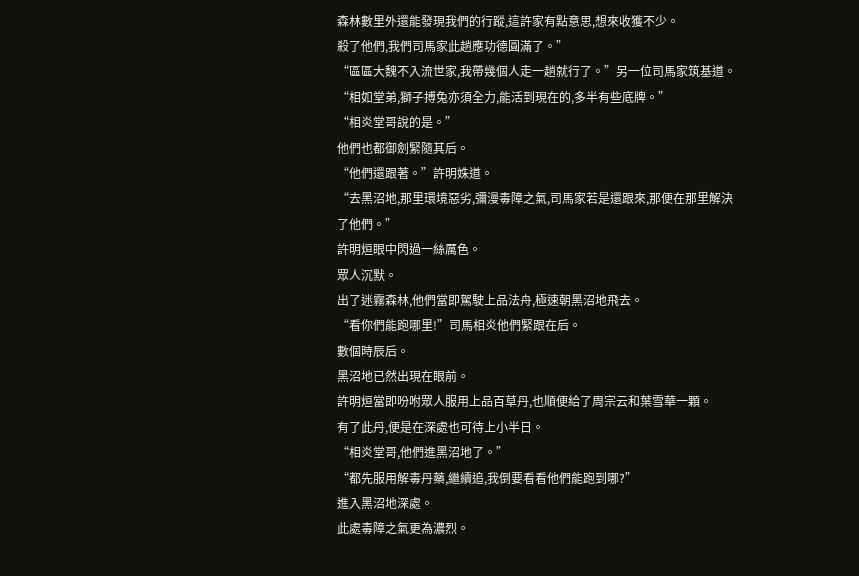森林數里外還能發現我們的行蹤,這許家有點意思,想來收獲不少。
殺了他們,我們司馬家此趟應功德圓滿了。”
“區區大魏不入流世家,我帶幾個人走一趟就行了。”另一位司馬家筑基道。
“相如堂弟,獅子搏兔亦須全力,能活到現在的,多半有些底牌。”
“相炎堂哥說的是。”
他們也都御劍緊隨其后。
“他們還跟著。”許明姝道。
“去黑沼地,那里環境惡劣,彌漫毒障之氣,司馬家若是還跟來,那便在那里解決了他們。”
許明烜眼中閃過一絲厲色。
眾人沉默。
出了迷霧森林,他們當即駕駛上品法舟,極速朝黑沼地飛去。
“看你們能跑哪里!”司馬相炎他們緊跟在后。
數個時辰后。
黑沼地已然出現在眼前。
許明烜當即吩咐眾人服用上品百草丹,也順便給了周宗云和葉雪華一顆。
有了此丹,便是在深處也可待上小半日。
“相炎堂哥,他們進黑沼地了。”
“都先服用解毒丹藥,繼續追,我倒要看看他們能跑到哪?”
進入黑沼地深處。
此處毒障之氣更為濃烈。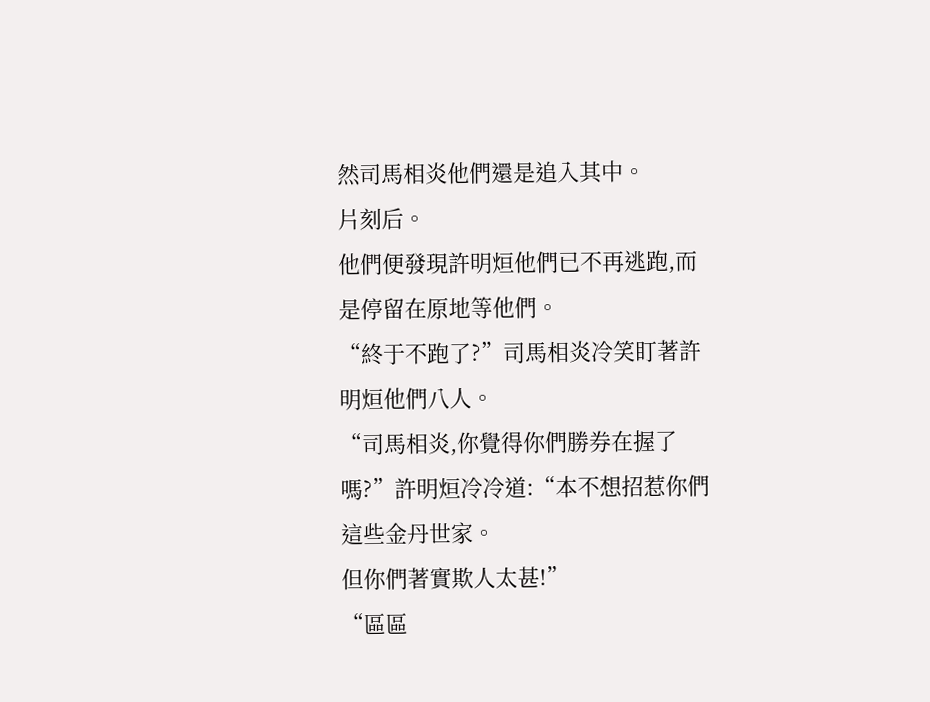然司馬相炎他們還是追入其中。
片刻后。
他們便發現許明烜他們已不再逃跑,而是停留在原地等他們。
“終于不跑了?”司馬相炎冷笑盯著許明烜他們八人。
“司馬相炎,你覺得你們勝券在握了嗎?”許明烜冷冷道:“本不想招惹你們這些金丹世家。
但你們著實欺人太甚!”
“區區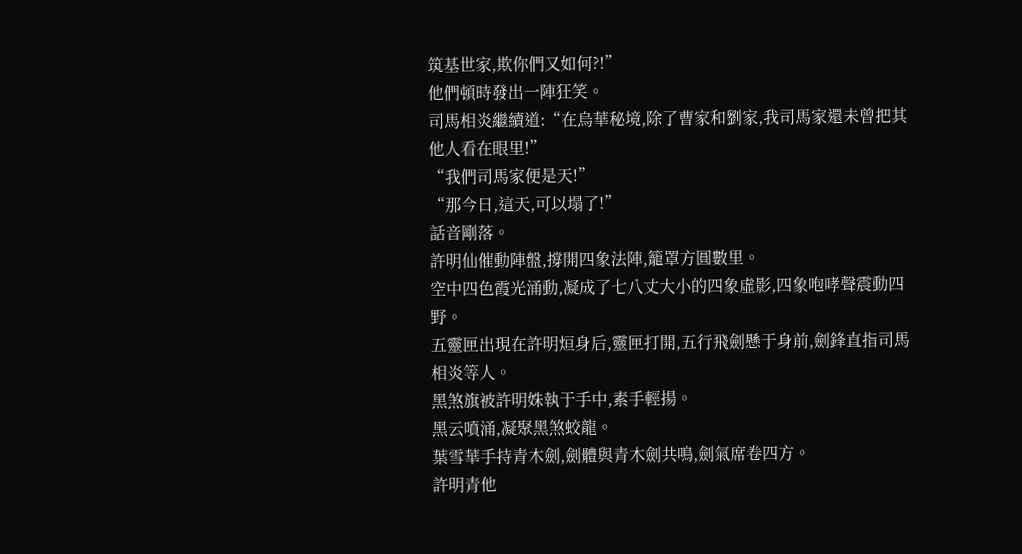筑基世家,欺你們又如何?!”
他們頓時發出一陣狂笑。
司馬相炎繼續道:“在烏華秘境,除了曹家和劉家,我司馬家還未曾把其他人看在眼里!”
“我們司馬家便是天!”
“那今日,這天,可以塌了!”
話音剛落。
許明仙催動陣盤,撐開四象法陣,籠罩方圓數里。
空中四色霞光涌動,凝成了七八丈大小的四象虛影,四象咆哮聲震動四野。
五靈匣出現在許明烜身后,靈匣打開,五行飛劍懸于身前,劍鋒直指司馬相炎等人。
黑煞旗被許明姝執于手中,素手輕揚。
黑云噴涌,凝聚黑煞蛟龍。
葉雪華手持青木劍,劍體與青木劍共鳴,劍氣席卷四方。
許明青他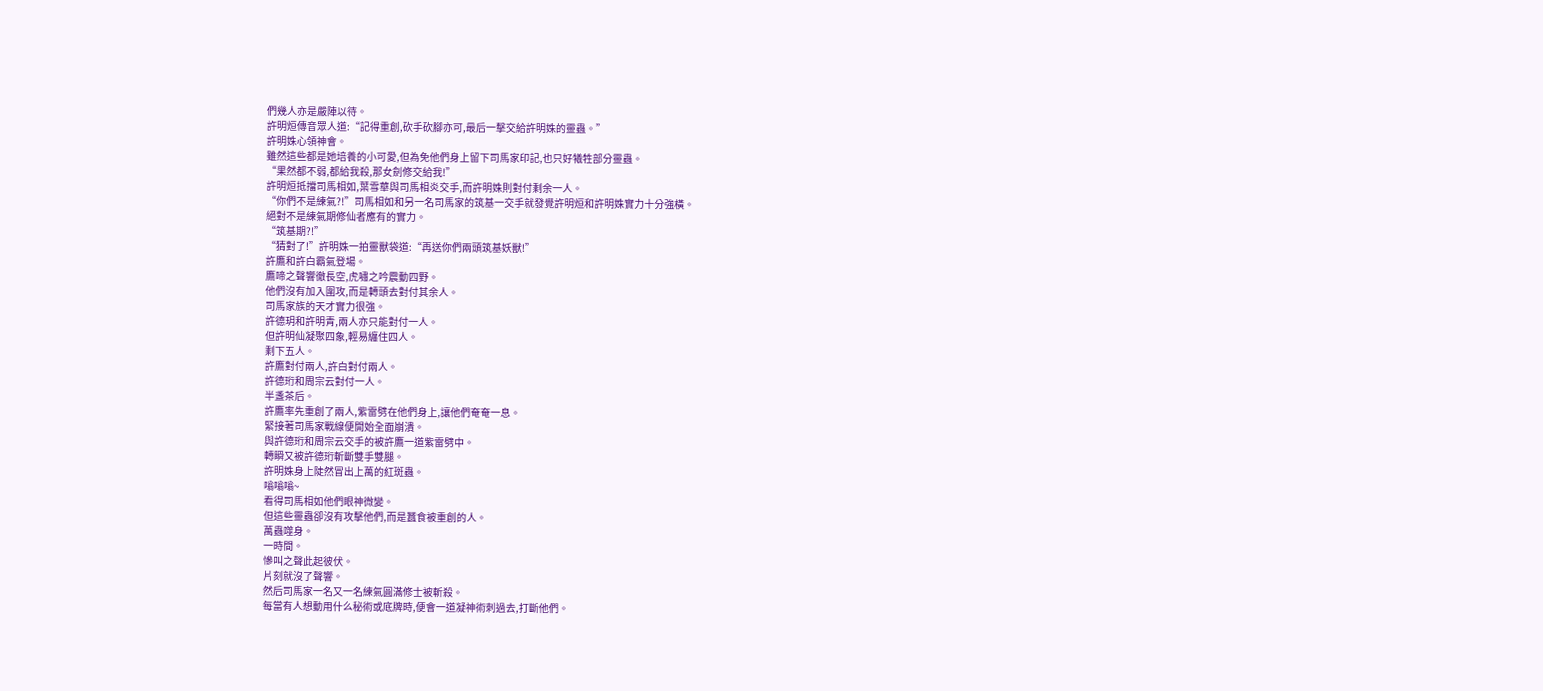們幾人亦是嚴陣以待。
許明烜傳音眾人道:“記得重創,砍手砍腳亦可,最后一擊交給許明姝的靈蟲。”
許明姝心領神會。
雖然這些都是她培養的小可愛,但為免他們身上留下司馬家印記,也只好犧牲部分靈蟲。
“果然都不弱,都給我殺,那女劍修交給我!”
許明烜抵擋司馬相如,葉雪華與司馬相炎交手,而許明姝則對付剩余一人。
“你們不是練氣?!”司馬相如和另一名司馬家的筑基一交手就發覺許明烜和許明姝實力十分強橫。
絕對不是練氣期修仙者應有的實力。
“筑基期?!”
“猜對了!”許明姝一拍靈獸袋道:“再送你們兩頭筑基妖獸!”
許鷹和許白霸氣登場。
鷹啼之聲響徹長空,虎嘯之吟震動四野。
他們沒有加入圍攻,而是轉頭去對付其余人。
司馬家族的天才實力很強。
許德玥和許明青,兩人亦只能對付一人。
但許明仙凝聚四象,輕易纏住四人。
剩下五人。
許鷹對付兩人,許白對付兩人。
許德珩和周宗云對付一人。
半盞茶后。
許鷹率先重創了兩人,紫雷劈在他們身上,讓他們奄奄一息。
緊接著司馬家戰線便開始全面崩潰。
與許德珩和周宗云交手的被許鷹一道紫雷劈中。
轉瞬又被許德珩斬斷雙手雙腿。
許明姝身上陡然冒出上萬的紅斑蟲。
嗡嗡嗡~
看得司馬相如他們眼神微變。
但這些靈蟲卻沒有攻擊他們,而是蠶食被重創的人。
萬蟲噬身。
一時間。
慘叫之聲此起彼伏。
片刻就沒了聲響。
然后司馬家一名又一名練氣圓滿修士被斬殺。
每當有人想動用什么秘術或底牌時,便會一道凝神術刺過去,打斷他們。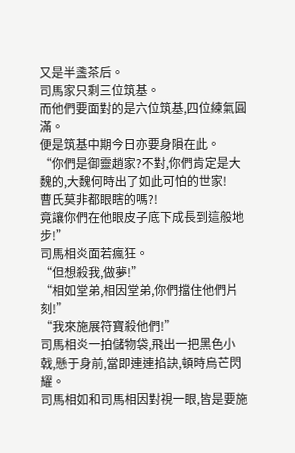又是半盞茶后。
司馬家只剩三位筑基。
而他們要面對的是六位筑基,四位練氣圓滿。
便是筑基中期今日亦要身隕在此。
“你們是御靈趙家?不對,你們肯定是大魏的,大魏何時出了如此可怕的世家!
曹氏莫非都眼瞎的嗎?!
竟讓你們在他眼皮子底下成長到這般地步!”
司馬相炎面若瘋狂。
“但想殺我,做夢!”
“相如堂弟,相因堂弟,你們擋住他們片刻!”
“我來施展符寶殺他們!”
司馬相炎一拍儲物袋,飛出一把黑色小戟,懸于身前,當即連連掐訣,頓時烏芒閃耀。
司馬相如和司馬相因對視一眼,皆是要施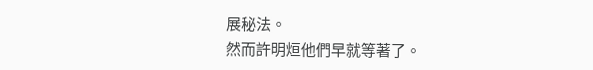展秘法。
然而許明烜他們早就等著了。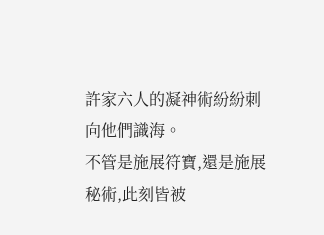許家六人的凝神術紛紛刺向他們識海。
不管是施展符寶,還是施展秘術,此刻皆被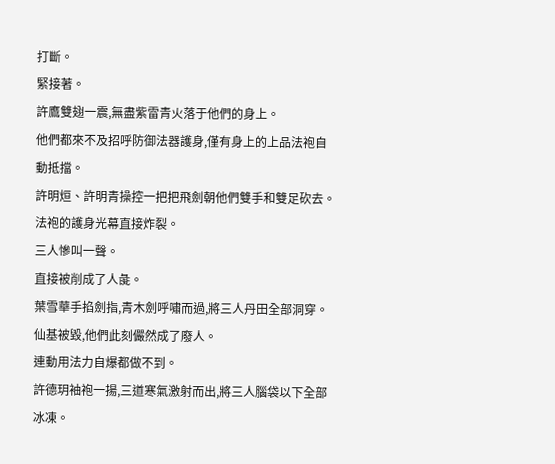打斷。
緊接著。
許鷹雙翅一震,無盡紫雷青火落于他們的身上。
他們都來不及招呼防御法器護身,僅有身上的上品法袍自動抵擋。
許明烜、許明青操控一把把飛劍朝他們雙手和雙足砍去。
法袍的護身光幕直接炸裂。
三人慘叫一聲。
直接被削成了人彘。
葉雪華手掐劍指,青木劍呼嘯而過,將三人丹田全部洞穿。
仙基被毀,他們此刻儼然成了廢人。
連動用法力自爆都做不到。
許德玥袖袍一揚,三道寒氣激射而出,將三人腦袋以下全部冰凍。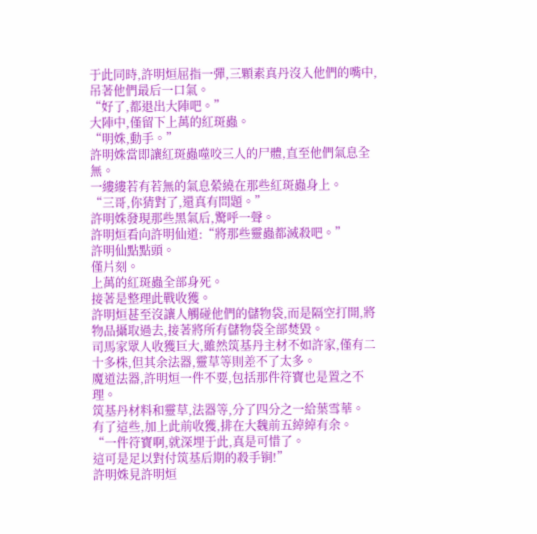于此同時,許明烜屈指一彈,三顆素真丹沒入他們的嘴中,吊著他們最后一口氣。
“好了,都退出大陣吧。”
大陣中,僅留下上萬的紅斑蟲。
“明姝,動手。”
許明姝當即讓紅斑蟲噬咬三人的尸體,直至他們氣息全無。
一縷縷若有若無的氣息縈繞在那些紅斑蟲身上。
“三哥,你猜對了,還真有問題。”
許明姝發現那些黑氣后,驚呼一聲。
許明烜看向許明仙道:“將那些靈蟲都滅殺吧。”
許明仙點點頭。
僅片刻。
上萬的紅斑蟲全部身死。
接著是整理此戰收獲。
許明烜甚至沒讓人觸碰他們的儲物袋,而是隔空打開,將物品攝取過去,接著將所有儲物袋全部焚毀。
司馬家眾人收獲巨大,雖然筑基丹主材不如許家,僅有二十多株,但其余法器,靈草等則差不了太多。
魔道法器,許明烜一件不要,包括那件符寶也是置之不理。
筑基丹材料和靈草,法器等,分了四分之一給葉雪華。
有了這些,加上此前收獲,排在大魏前五綽綽有余。
“一件符寶啊,就深埋于此,真是可惜了。
這可是足以對付筑基后期的殺手锏!”
許明姝見許明烜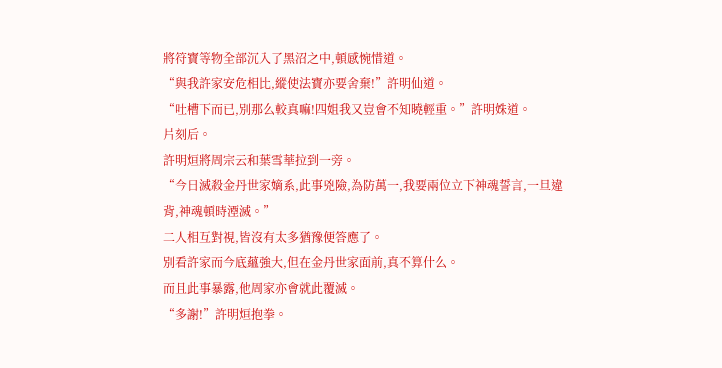將符寶等物全部沉入了黑沼之中,頓感惋惜道。
“與我許家安危相比,縱使法寶亦要舍棄!”許明仙道。
“吐槽下而已,別那么較真嘛!四姐我又豈會不知曉輕重。”許明姝道。
片刻后。
許明烜將周宗云和葉雪華拉到一旁。
“今日滅殺金丹世家嫡系,此事兇險,為防萬一,我要兩位立下神魂誓言,一旦違背,神魂頓時湮滅。”
二人相互對視,皆沒有太多猶豫便答應了。
別看許家而今底蘊強大,但在金丹世家面前,真不算什么。
而且此事暴露,他周家亦會就此覆滅。
“多謝!”許明烜抱拳。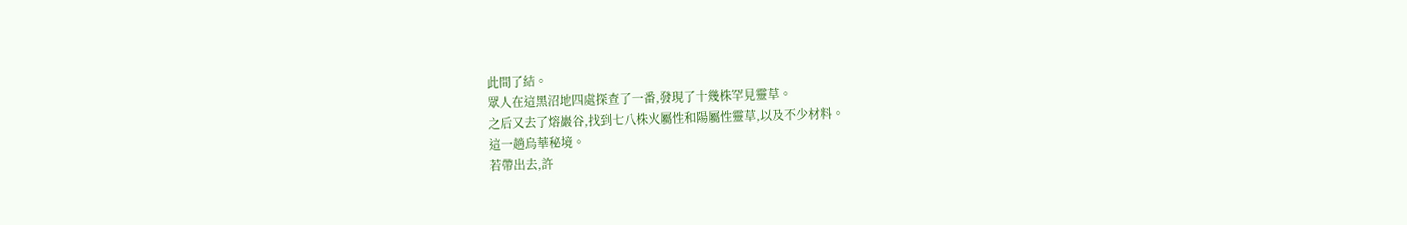此間了結。
眾人在這黑沼地四處探查了一番,發現了十幾株罕見靈草。
之后又去了熔巖谷,找到七八株火屬性和陽屬性靈草,以及不少材料。
這一趟烏華秘境。
若帶出去,許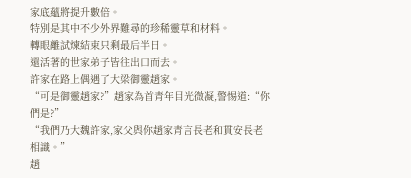家底蘊將提升數倍。
特別是其中不少外界難尋的珍稀靈草和材料。
轉眼離試煉結束只剩最后半日。
還活著的世家弟子皆往出口而去。
許家在路上偶遇了大梁御靈趙家。
“可是御靈趙家?”趙家為首青年目光微凝,警惕道:“你們是?”
“我們乃大魏許家,家父與你趙家青言長老和貫安長老相識。”
趙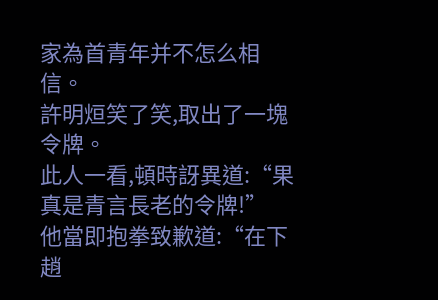家為首青年并不怎么相信。
許明烜笑了笑,取出了一塊令牌。
此人一看,頓時訝異道:“果真是青言長老的令牌!”
他當即抱拳致歉道:“在下趙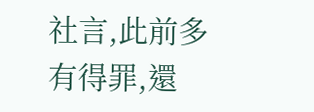社言,此前多有得罪,還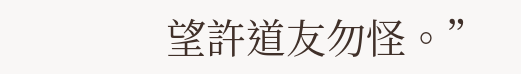望許道友勿怪。”